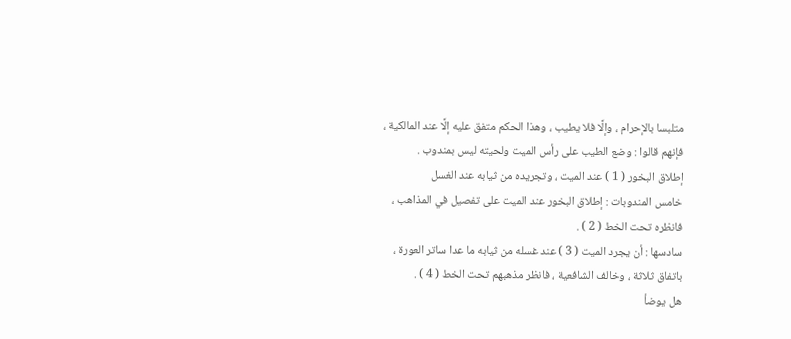متلبسا بالإحرام ، وإلَّا فلا يطيب ، وهذا الحكم متفق عليه إلَّا عند المالكية ، فإنهم قالوا : وضع الطيب على رأس الميت ولحيته ليس بمندوب .
إطلاق البخور ( 1 ) عند الميت ، وتجريده من ثيابه عند الغسل
خامس المندوبات : إطلاق البخور عند الميت على تفصيل في المذاهب ، فانظره تحت الخط ( 2 ) .
سادسها : أن يجرد الميت ( 3 ) عند غسله من ثيابه ما عدا ساتر العورة ، باتفاق ثلاثة ، وخالف الشافعية ، فانظر مذهبهم تحت الخط ( 4 ) .
هل يوضأ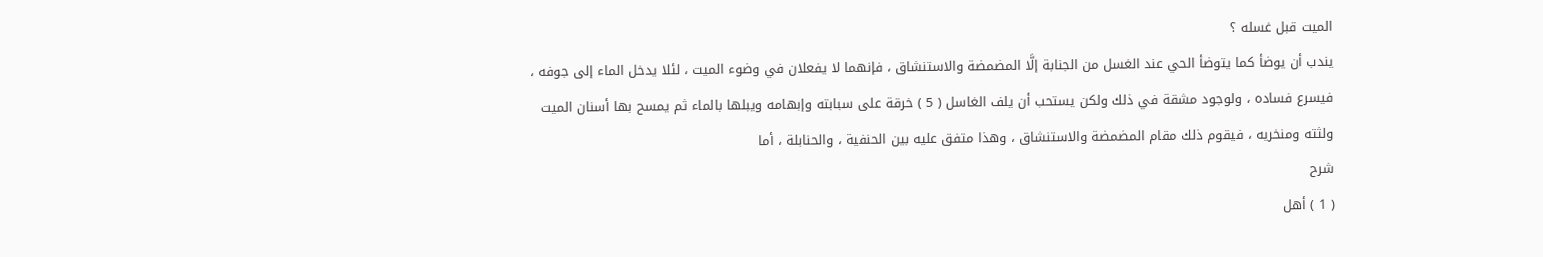الميت قبل غسله ؟
يندب أن يوضأ كما يتوضأ الحي عند الغسل من الجنابة إلَّا المضمضة والاستنشاق ، فإنهما لا يفعلان في وضوء الميت ، لئلا يدخل الماء إلى جوفه ، فيسرع فساده ، ولوجود مشقة في ذلك ولكن يستحب أن يلف الغاسل ( 5 ) خرقة على سبابته وإبهامه ويبلها بالماء ثم يمسح بها أسنان الميت ولثته ومنخريه ، فيقوم ذلك مقام المضمضة والاستنشاق ، وهذا متفق عليه بين الحنفية ، والحنابلة ، أما
شرح
( 1 ) أهل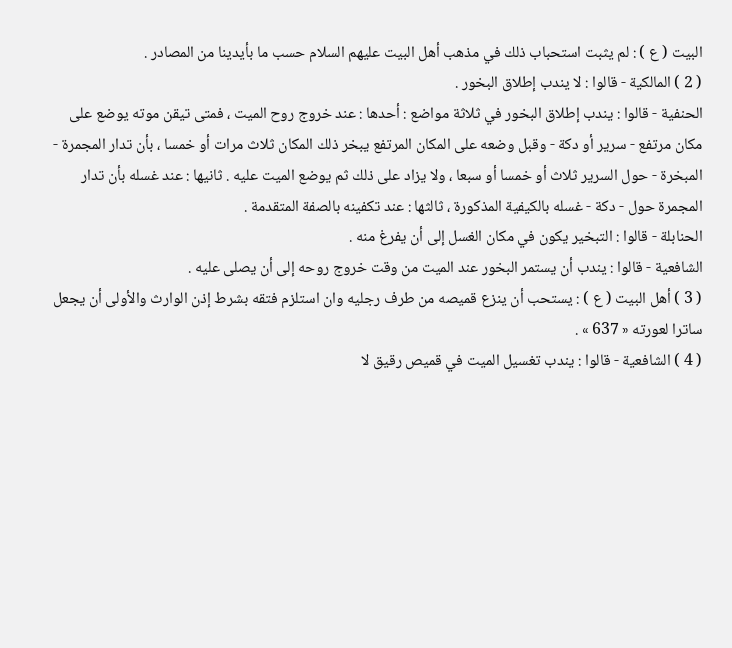البيت ( ع ) : لم يثبت استحباب ذلك في مذهب أهل البيت عليهم السلام حسب ما بأيدينا من المصادر .
( 2 ) المالكية - قالوا : لا يندب إطلاق البخور .
الحنفية - قالوا : يندب إطلاق البخور في ثلاثة مواضع : أحدها : عند خروج روح الميت ، فمتى تيقن موته يوضع على مكان مرتفع - سرير أو دكة - وقبل وضعه على المكان المرتفع يبخر ذلك المكان ثلاث مرات أو خمسا ، بأن تدار المجمرة - المبخرة - حول السرير ثلاث أو خمسا أو سبعا ، ولا يزاد على ذلك ثم يوضع الميت عليه . ثانيها : عند غسله بأن تدار المجمرة حول - دكة - غسله بالكيفية المذكورة ، ثالثها : عند تكفينه بالصفة المتقدمة .
الحنابلة - قالوا : التبخير يكون في مكان الغسل إلى أن يفرغ منه .
الشافعية - قالوا : يندب أن يستمر البخور عند الميت من وقت خروج روحه إلى أن يصلى عليه .
( 3 ) أهل البيت ( ع ) : يستحب أن ينزع قميصه من طرف رجليه وان استلزم فتقه بشرط إذن الوارث والأولى أن يجعل ساترا لعورته « 637 » .
( 4 ) الشافعية - قالوا : يندب تغسيل الميت في قميص رقيق لا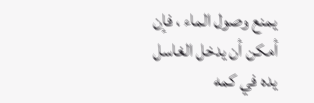يمنع وصول الماء ، فإن أمكن أن يدخل الغاسل يده في كمه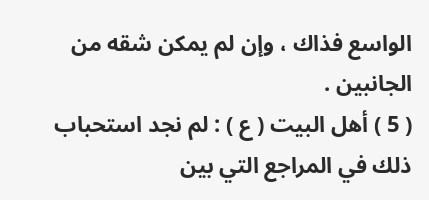الواسع فذاك ، وإن لم يمكن شقه من الجانبين .
( 5 ) أهل البيت ( ع ) : لم نجد استحباب ذلك في المراجع التي بين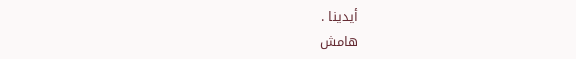أيدينا .
هامش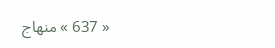« 637 » منهاج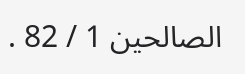الصالحين 1 / 82 .